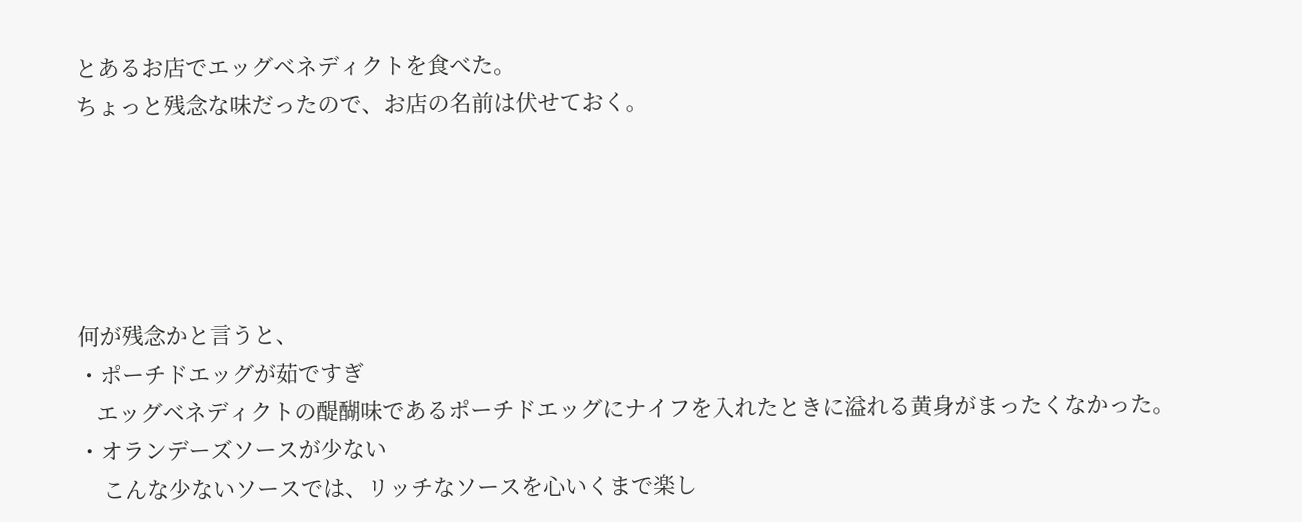とあるお店でエッグベネディクトを食べた。
ちょっと残念な味だったので、お店の名前は伏せておく。





何が残念かと言うと、
・ポーチドエッグが茹ですぎ
   エッグベネディクトの醍醐味であるポーチドエッグにナイフを入れたときに溢れる黄身がまったくなかった。
・オランデーズソースが少ない
    こんな少ないソースでは、リッチなソースを心いくまで楽し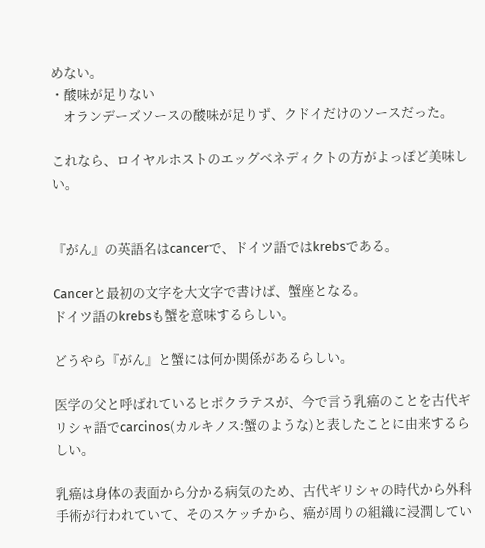めない。
・酸味が足りない
    オランデーズソースの酸味が足りず、クドイだけのソースだった。

これなら、ロイヤルホストのエッグベネディクトの方がよっぽど美味しい。


『がん』の英語名はcancerで、ドイツ語ではkrebsである。

Cancerと最初の文字を大文字で書けば、蟹座となる。
ドイツ語のkrebsも蟹を意味するらしい。

どうやら『がん』と蟹には何か関係があるらしい。

医学の父と呼ばれているヒポクラテスが、今で言う乳癌のことを古代ギリシャ語でcarcinos(カルキノス:蟹のような)と表したことに由来するらしい。

乳癌は身体の表面から分かる病気のため、古代ギリシャの時代から外科手術が行われていて、そのスケッチから、癌が周りの組織に浸潤してい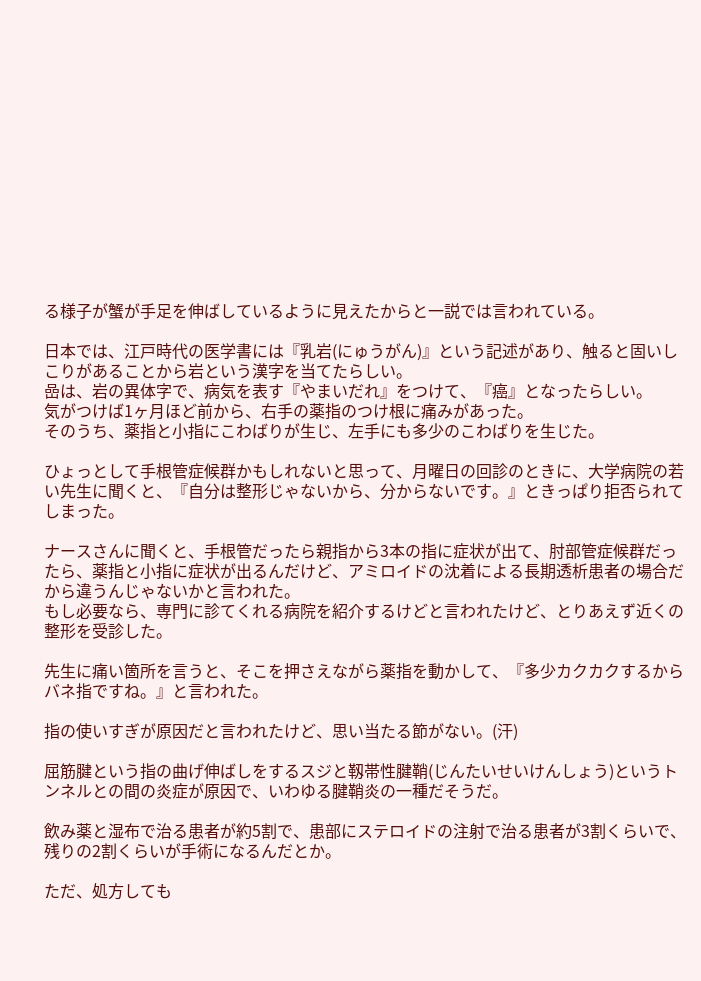る様子が蟹が手足を伸ばしているように見えたからと一説では言われている。

日本では、江戸時代の医学書には『乳岩(にゅうがん)』という記述があり、触ると固いしこりがあることから岩という漢字を当てたらしい。
嵒は、岩の異体字で、病気を表す『やまいだれ』をつけて、『癌』となったらしい。
気がつけば1ヶ月ほど前から、右手の薬指のつけ根に痛みがあった。
そのうち、薬指と小指にこわばりが生じ、左手にも多少のこわばりを生じた。

ひょっとして手根管症候群かもしれないと思って、月曜日の回診のときに、大学病院の若い先生に聞くと、『自分は整形じゃないから、分からないです。』ときっぱり拒否られてしまった。

ナースさんに聞くと、手根管だったら親指から3本の指に症状が出て、肘部管症候群だったら、薬指と小指に症状が出るんだけど、アミロイドの沈着による長期透析患者の場合だから違うんじゃないかと言われた。
もし必要なら、専門に診てくれる病院を紹介するけどと言われたけど、とりあえず近くの整形を受診した。

先生に痛い箇所を言うと、そこを押さえながら薬指を動かして、『多少カクカクするからバネ指ですね。』と言われた。

指の使いすぎが原因だと言われたけど、思い当たる節がない。(汗)

屈筋腱という指の曲げ伸ばしをするスジと靱帯性腱鞘(じんたいせいけんしょう)というトンネルとの間の炎症が原因で、いわゆる腱鞘炎の一種だそうだ。

飲み薬と湿布で治る患者が約5割で、患部にステロイドの注射で治る患者が3割くらいで、残りの2割くらいが手術になるんだとか。

ただ、処方しても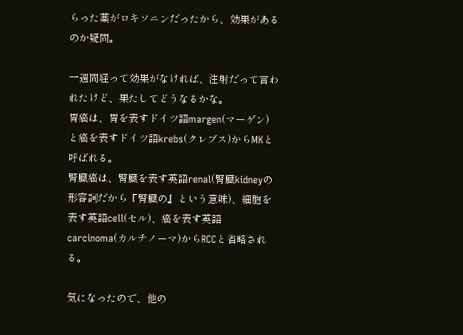らった薬がロキソニンだったから、効果があるのか疑問。

一週間経って効果がなければ、注射だって言われたけど、果たしてどうなるかな。
胃癌は、胃を表すドイツ語margen(マーゲン)と癌を表すドイツ語krebs(クレブス)からMKと呼ばれる。
腎臓癌は、腎臓を表す英語renal(腎臓kidneyの形容詞だから『腎臓の』という意味)、細胞を表す英語cell(セル)、癌を表す英語carcinoma(カルチノーマ)からRCCと省略される。

気になったので、他の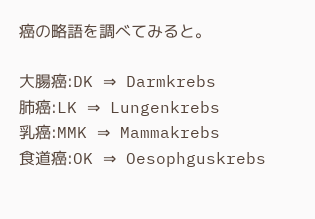癌の略語を調べてみると。

大腸癌:DK ⇒ Darmkrebs
肺癌:LK ⇒ Lungenkrebs
乳癌:MMK ⇒ Mammakrebs
食道癌:OK ⇒ Oesophguskrebs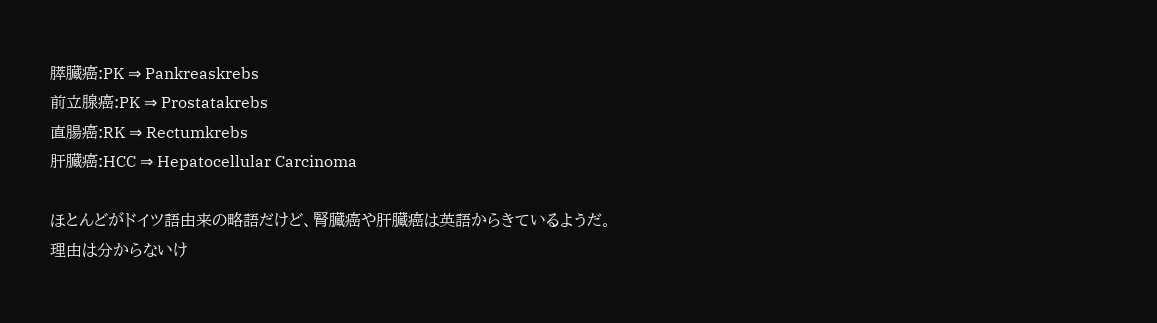膵臓癌:PK ⇒ Pankreaskrebs
前立腺癌:PK ⇒ Prostatakrebs
直腸癌:RK ⇒ Rectumkrebs
肝臓癌:HCC ⇒ Hepatocellular Carcinoma

ほとんどがドイツ語由来の略語だけど、腎臓癌や肝臓癌は英語からきているようだ。
理由は分からないけ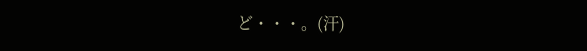ど・・・。(汗)